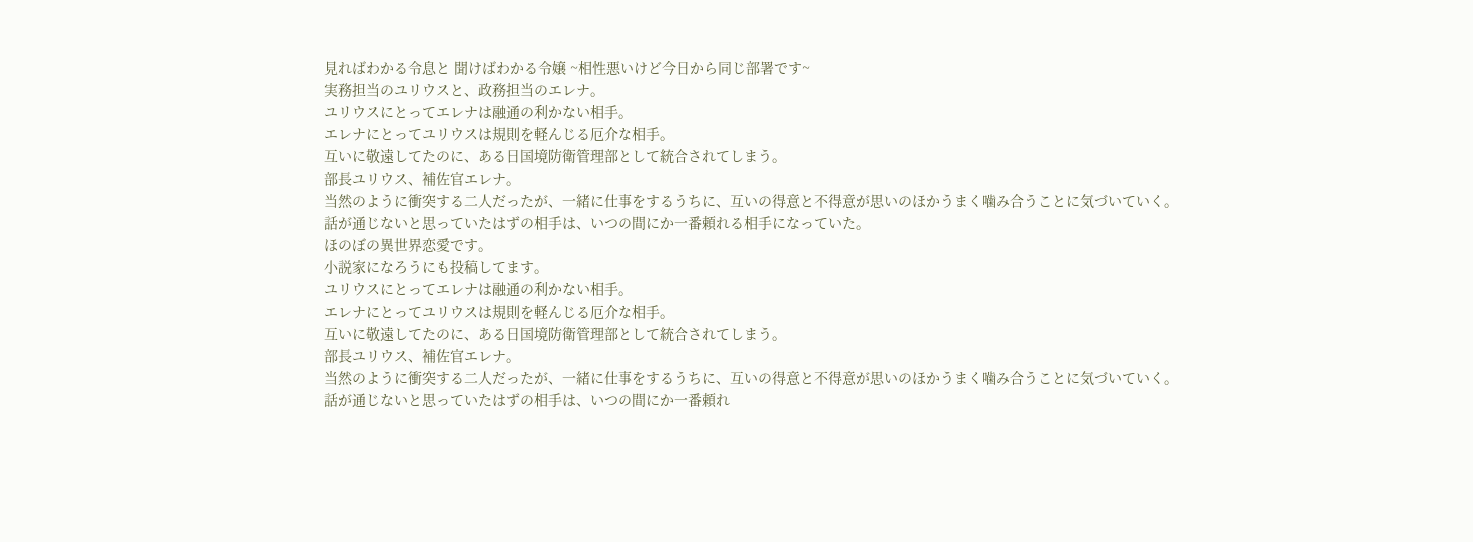見ればわかる令息と 聞けばわかる令嬢 ~相性悪いけど今日から同じ部署です~
実務担当のユリウスと、政務担当のエレナ。
ユリウスにとってエレナは融通の利かない相手。
エレナにとってユリウスは規則を軽んじる厄介な相手。
互いに敬遠してたのに、ある日国境防衛管理部として統合されてしまう。
部長ユリウス、補佐官エレナ。
当然のように衝突する二人だったが、一緒に仕事をするうちに、互いの得意と不得意が思いのほかうまく噛み合うことに気づいていく。
話が通じないと思っていたはずの相手は、いつの間にか一番頼れる相手になっていた。
ほのぼの異世界恋愛です。
小説家になろうにも投稿してます。
ユリウスにとってエレナは融通の利かない相手。
エレナにとってユリウスは規則を軽んじる厄介な相手。
互いに敬遠してたのに、ある日国境防衛管理部として統合されてしまう。
部長ユリウス、補佐官エレナ。
当然のように衝突する二人だったが、一緒に仕事をするうちに、互いの得意と不得意が思いのほかうまく噛み合うことに気づいていく。
話が通じないと思っていたはずの相手は、いつの間にか一番頼れ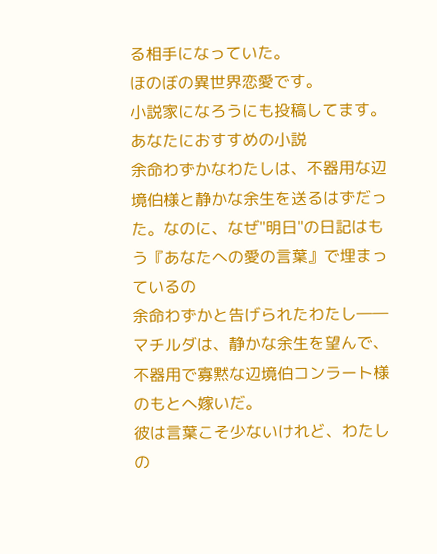る相手になっていた。
ほのぼの異世界恋愛です。
小説家になろうにも投稿してます。
あなたにおすすめの小説
余命わずかなわたしは、不器用な辺境伯様と静かな余生を送るはずだった。なのに、なぜ"明日"の日記はもう『あなたへの愛の言葉』で埋まっているの
余命わずかと告げられたわたし――マチルダは、静かな余生を望んで、不器用で寡黙な辺境伯コンラート様のもとへ嫁いだ。
彼は言葉こそ少ないけれど、わたしの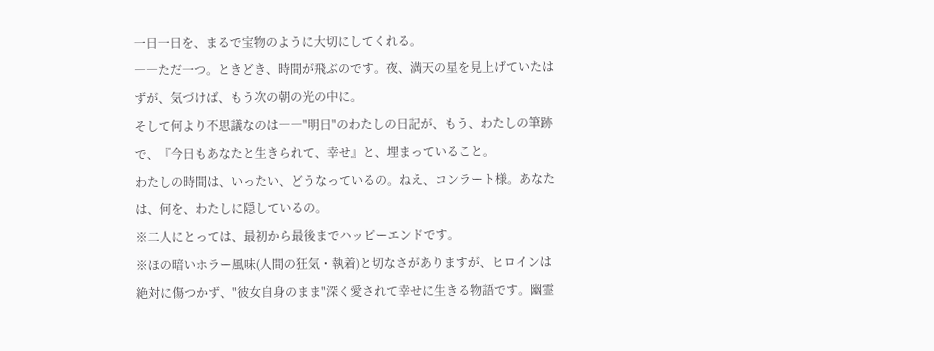一日一日を、まるで宝物のように大切にしてくれる。
――ただ一つ。ときどき、時間が飛ぶのです。夜、満天の星を見上げていたはずが、気づけば、もう次の朝の光の中に。
そして何より不思議なのは――"明日"のわたしの日記が、もう、わたしの筆跡で、『今日もあなたと生きられて、幸せ』と、埋まっていること。
わたしの時間は、いったい、どうなっているの。ねえ、コンラート様。あなたは、何を、わたしに隠しているの。
※二人にとっては、最初から最後までハッピーエンドです。
※ほの暗いホラー風味(人間の狂気・執着)と切なさがありますが、ヒロインは絶対に傷つかず、"彼女自身のまま"深く愛されて幸せに生きる物語です。幽霊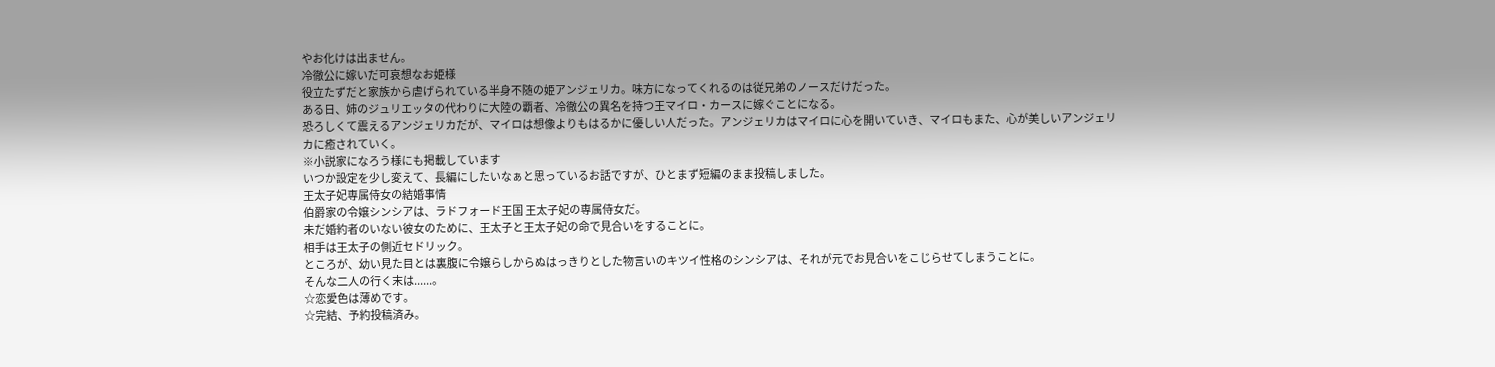やお化けは出ません。
冷徹公に嫁いだ可哀想なお姫様
役立たずだと家族から虐げられている半身不随の姫アンジェリカ。味方になってくれるのは従兄弟のノースだけだった。
ある日、姉のジュリエッタの代わりに大陸の覇者、冷徹公の異名を持つ王マイロ・カースに嫁ぐことになる。
恐ろしくて震えるアンジェリカだが、マイロは想像よりもはるかに優しい人だった。アンジェリカはマイロに心を開いていき、マイロもまた、心が美しいアンジェリカに癒されていく。
※小説家になろう様にも掲載しています
いつか設定を少し変えて、長編にしたいなぁと思っているお話ですが、ひとまず短編のまま投稿しました。
王太子妃専属侍女の結婚事情
伯爵家の令嬢シンシアは、ラドフォード王国 王太子妃の専属侍女だ。
未だ婚約者のいない彼女のために、王太子と王太子妃の命で見合いをすることに。
相手は王太子の側近セドリック。
ところが、幼い見た目とは裏腹に令嬢らしからぬはっきりとした物言いのキツイ性格のシンシアは、それが元でお見合いをこじらせてしまうことに。
そんな二人の行く末は......。
☆恋愛色は薄めです。
☆完結、予約投稿済み。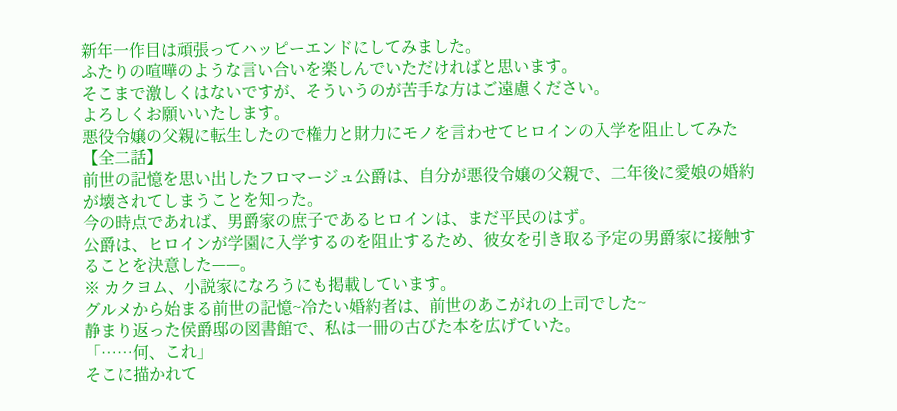新年一作目は頑張ってハッピーエンドにしてみました。
ふたりの喧嘩のような言い合いを楽しんでいただければと思います。
そこまで激しくはないですが、そういうのが苦手な方はご遠慮ください。
よろしくお願いいたします。
悪役令嬢の父親に転生したので権力と財力にモノを言わせてヒロインの入学を阻止してみた
【全二話】
前世の記憶を思い出したフロマージュ公爵は、自分が悪役令嬢の父親で、二年後に愛娘の婚約が壊されてしまうことを知った。
今の時点であれば、男爵家の庶子であるヒロインは、まだ平民のはず。
公爵は、ヒロインが学園に入学するのを阻止するため、彼女を引き取る予定の男爵家に接触することを決意した——。
※ カクヨム、小説家になろうにも掲載しています。
グルメから始まる前世の記憶~冷たい婚約者は、前世のあこがれの上司でした~
静まり返った侯爵邸の図書館で、私は一冊の古びた本を広げていた。
「……何、これ」
そこに描かれて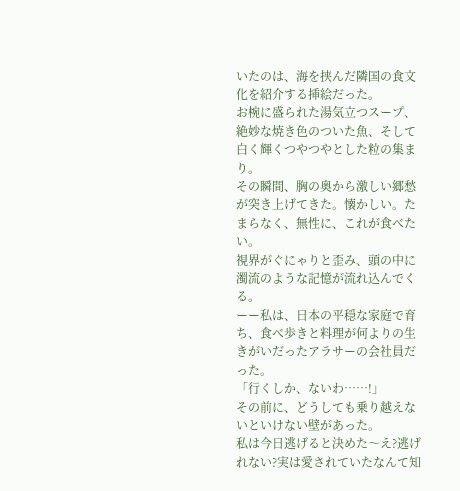いたのは、海を挟んだ隣国の食文化を紹介する挿絵だった。
お椀に盛られた湯気立つスープ、絶妙な焼き色のついた魚、そして白く輝くつやつやとした粒の集まり。
その瞬間、胸の奥から激しい郷愁が突き上げてきた。懐かしい。たまらなく、無性に、これが食べたい。
視界がぐにゃりと歪み、頭の中に濁流のような記憶が流れ込んでくる。
ーー私は、日本の平穏な家庭で育ち、食べ歩きと料理が何よりの生きがいだったアラサーの会社員だった。
「行くしか、ないわ……!」
その前に、どうしても乗り越えないといけない壁があった。
私は今日逃げると決めた〜え?逃げれない?実は愛されていたなんて知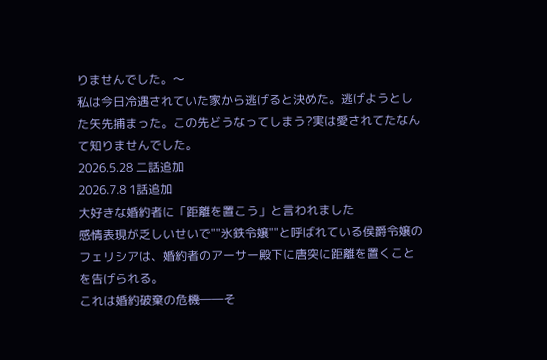りませんでした。〜
私は今日冷遇されていた家から逃げると決めた。逃げようとした矢先捕まった。この先どうなってしまう?実は愛されてたなんて知りませんでした。
2026.5.28 二話追加
2026.7.8 1話追加
大好きな婚約者に「距離を置こう」と言われました
感情表現が乏しいせいで""氷鉄令嬢""と呼ばれている侯爵令嬢のフェリシアは、婚約者のアーサー殿下に唐突に距離を置くことを告げられる。
これは婚約破棄の危機――そ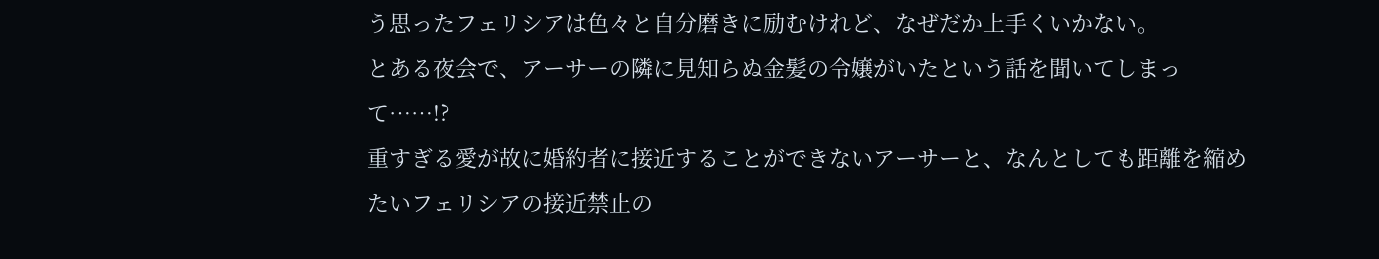う思ったフェリシアは色々と自分磨きに励むけれど、なぜだか上手くいかない。
とある夜会で、アーサーの隣に見知らぬ金髪の令嬢がいたという話を聞いてしまって……!?
重すぎる愛が故に婚約者に接近することができないアーサーと、なんとしても距離を縮めたいフェリシアの接近禁止の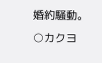婚約騒動。
○カクヨ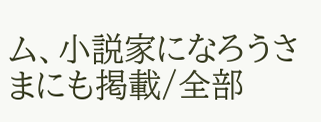ム、小説家になろうさまにも掲載/全部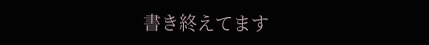書き終えてます